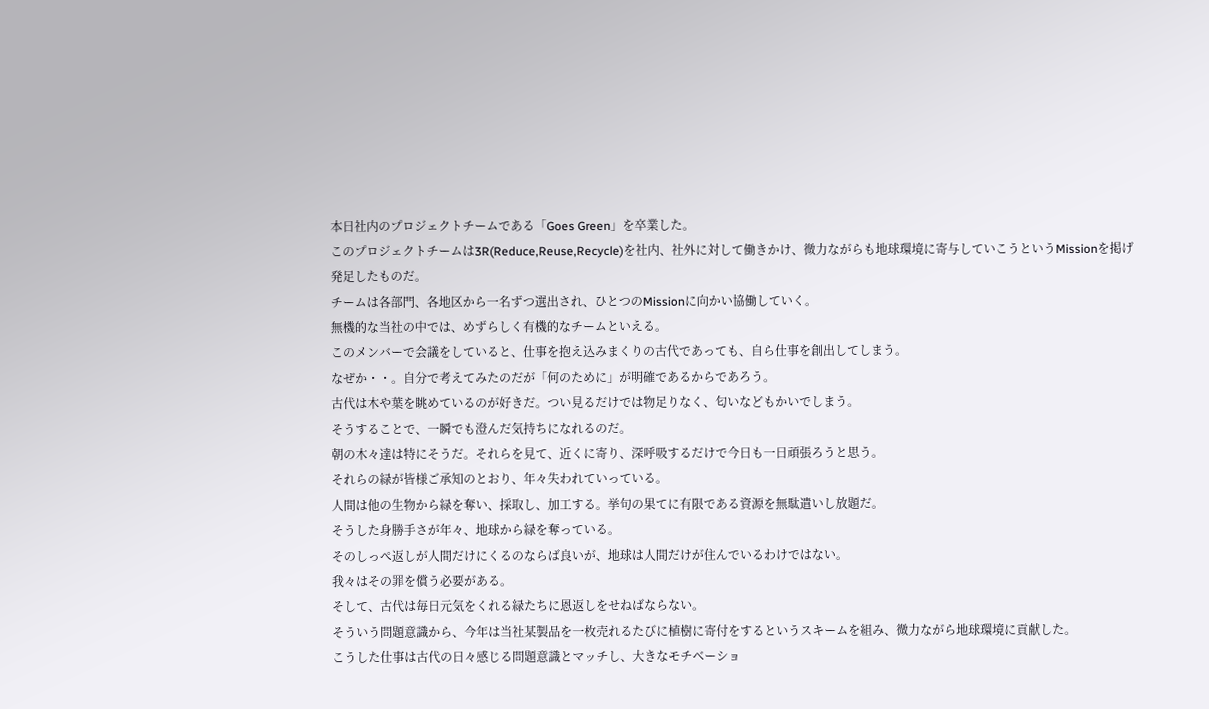本日社内のプロジェクトチームである「Goes Green」を卒業した。
このプロジェクトチームは3R(Reduce,Reuse,Recycle)を社内、社外に対して働きかけ、微力ながらも地球環境に寄与していこうというMissionを掲げ発足したものだ。
チームは各部門、各地区から一名ずつ選出され、ひとつのMissionに向かい協働していく。
無機的な当社の中では、めずらしく有機的なチームといえる。
このメンバーで会議をしていると、仕事を抱え込みまくりの古代であっても、自ら仕事を創出してしまう。
なぜか・・。自分で考えてみたのだが「何のために」が明確であるからであろう。
古代は木や葉を眺めているのが好きだ。つい見るだけでは物足りなく、匂いなどもかいでしまう。
そうすることで、一瞬でも澄んだ気持ちになれるのだ。
朝の木々達は特にそうだ。それらを見て、近くに寄り、深呼吸するだけで今日も一日頑張ろうと思う。
それらの緑が皆様ご承知のとおり、年々失われていっている。
人間は他の生物から緑を奪い、採取し、加工する。挙句の果てに有限である資源を無駄遣いし放題だ。
そうした身勝手さが年々、地球から緑を奪っている。
そのしっぺ返しが人間だけにくるのならば良いが、地球は人間だけが住んでいるわけではない。
我々はその罪を償う必要がある。
そして、古代は毎日元気をくれる緑たちに恩返しをせねばならない。
そういう問題意識から、今年は当社某製品を一枚売れるたびに植樹に寄付をするというスキームを組み、微力ながら地球環境に貢献した。
こうした仕事は古代の日々感じる問題意識とマッチし、大きなモチベーショ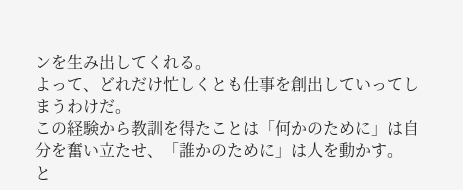ンを生み出してくれる。
よって、どれだけ忙しくとも仕事を創出していってしまうわけだ。
この経験から教訓を得たことは「何かのために」は自分を奮い立たせ、「誰かのために」は人を動かす。
と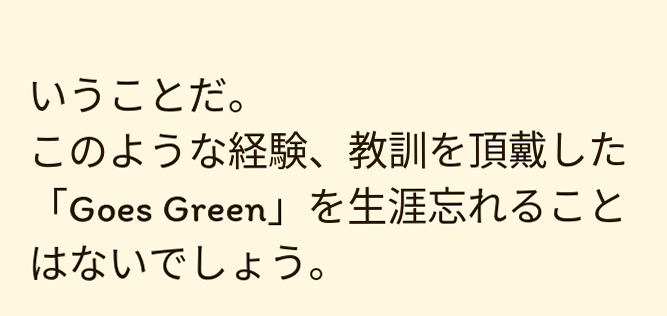いうことだ。
このような経験、教訓を頂戴した「Goes Green」を生涯忘れることはないでしょう。